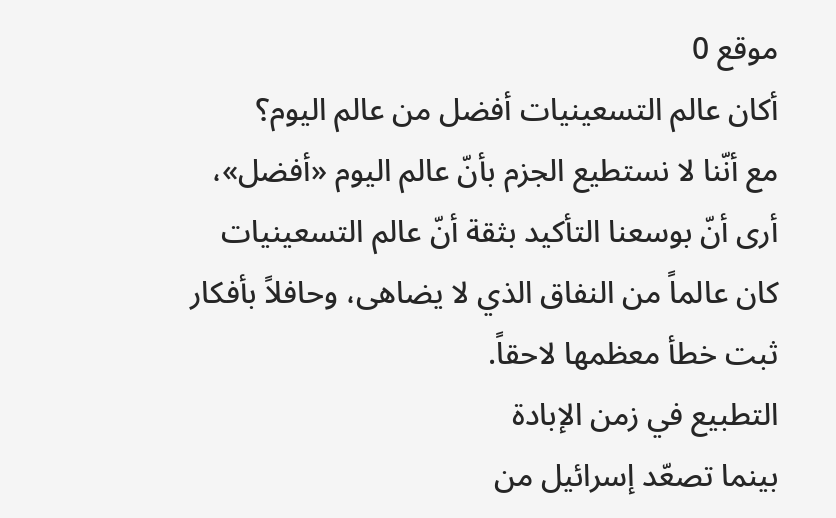موقع 0
أكان عالم التسعينيات أفضل من عالم اليوم؟
مع أنّنا لا نستطيع الجزم بأنّ عالم اليوم «أفضل»، أرى أنّ بوسعنا التأكيد بثقة أنّ عالم التسعينيات كان عالماً من النفاق الذي لا يضاهى، وحافلاً بأفكار ثبت خطأ معظمها لاحقاً.
التطبيع في زمن الإبادة
بينما تصعّد إسرائيل من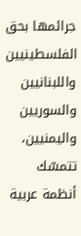جرائمها بحق الفلسطينيين واللبنانيين والسوريين واليمنيين، تتمسّك أنظمة عربية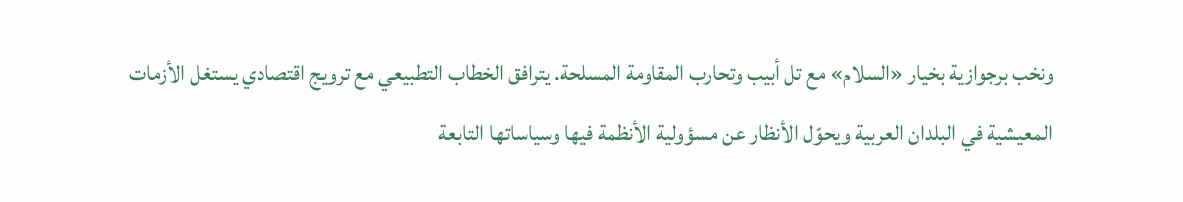ونخب برجوازية بخيار «السلام» مع تل أبيب وتحارب المقاومة المسلحة. يترافق الخطاب التطبيعي مع ترويج اقتصادي يستغل الأزمات المعيشية في البلدان العربية ويحوّل الأنظار عن مسؤولية الأنظمة فيها وسياساتها التابعة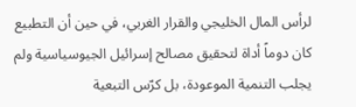لرأس المال الخليجي والقرار الغربي، في حين أن التطبيع كان دوماً أداة لتحقيق مصالح إسرائيل الجيوسياسية ولم يجلب التنمية الموعودة، بل كرّس التبعية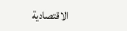الاقتصادية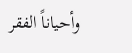وأحياناً الفقر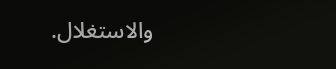والاستغلال.